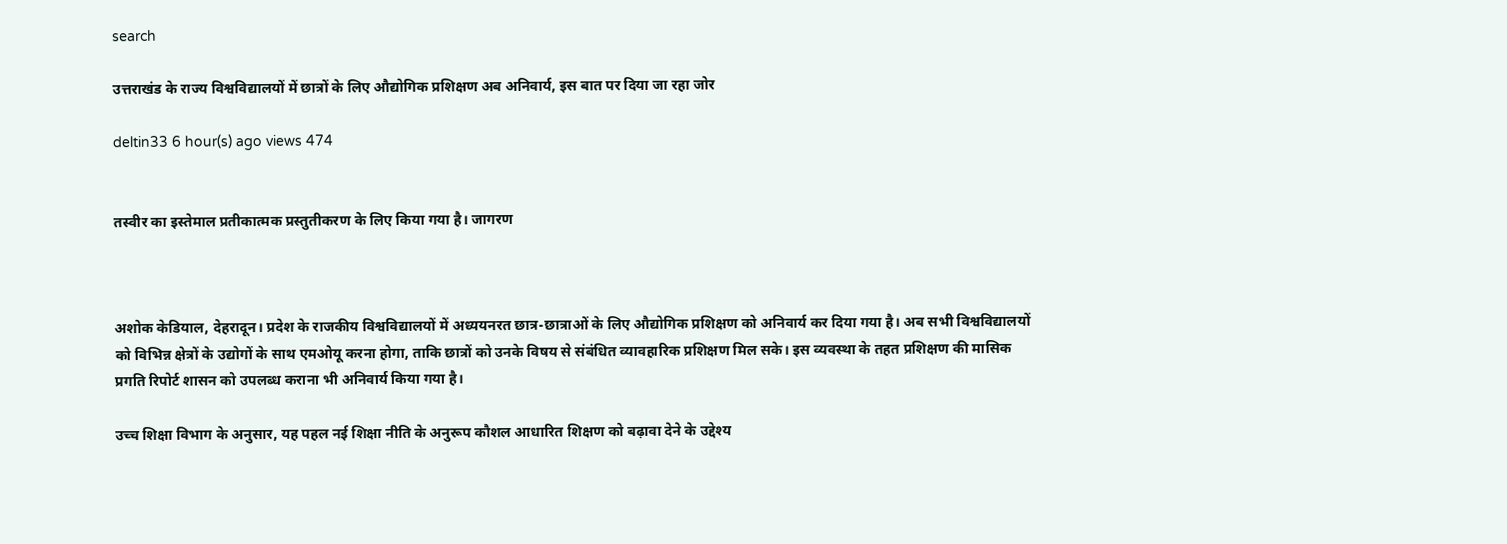search

उत्तराखंड के राज्य विश्वविद्यालयों में छात्रों के लिए औद्योगिक प्रशिक्षण अब अनिवार्य, इस बात पर दिया जा रहा जोर

deltin33 6 hour(s) ago views 474


तस्वीर का इस्तेमाल प्रतीकात्मक प्रस्तुतीकरण के लिए किया गया है। जागरण



अशोक केडियाल, देहरादून। प्रदेश के राजकीय विश्वविद्यालयों में अध्ययनरत छात्र-छात्राओं के लिए औद्योगिक प्रशिक्षण को अनिवार्य कर दिया गया है। अब सभी विश्वविद्यालयों को विभिन्न क्षेत्रों के उद्योगों के साथ एमओयू करना होगा, ताकि छात्रों को उनके विषय से संबंधित व्यावहारिक प्रशिक्षण मिल सके। इस व्यवस्था के तहत प्रशिक्षण की मासिक प्रगति रिपोर्ट शासन को उपलब्ध कराना भी अनिवार्य किया गया है।

उच्च शिक्षा विभाग के अनुसार, यह पहल नई शिक्षा नीति के अनुरूप कौशल आधारित शिक्षण को बढ़ावा देने के उद्देश्य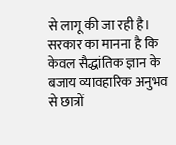से लागू की जा रही है। सरकार का मानना है कि केवल सैद्धांतिक ज्ञान के बजाय व्यावहारिक अनुभव से छात्रों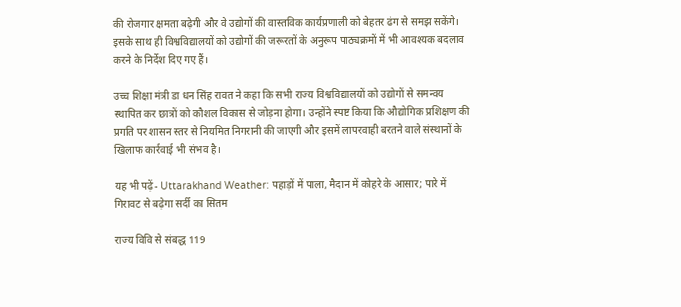की रोजगार क्षमता बढ़ेगी और वे उद्योगों की वास्तविक कार्यप्रणाली को बेहतर ढंग से समझ सकेंगे। इसके साथ ही विश्वविद्यालयों को उद्योगों की जरूरतों के अनुरूप पाठ्यक्रमों में भी आवश्यक बदलाव करने के निर्देश दिए गए हैं।

उच्च शिक्षा मंत्री डा धन सिंह रावत ने कहा कि सभी राज्य विश्वविद्यालयों को उद्योगों से समन्वय स्थापित कर छात्रों को कौशल विकास से जोड़ना होगा। उन्होंने स्पष्ट किया कि औद्योगिक प्रशिक्षण की प्रगति पर शासन स्तर से नियमित निगरानी की जाएगी और इसमें लापरवाही बरतने वाले संस्थानों के खिलाफ कार्रवाई भी संभव है।

यह भी पढ़ें- Uttarakhand Weather: पहाड़ों में पाला, मैदान में कोहरे के आसार; पारे में गिरावट से बढ़ेगा सर्दी का सितम

राज्य विवि से संबद्ध 119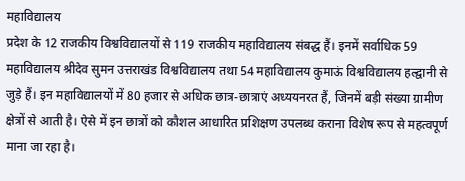महाविद्यालय
प्रदेश के 12 राजकीय विश्वविद्यालयों से 119 राजकीय महाविद्यालय संबद्ध हैं। इनमें सर्वाधिक 59 महाविद्यालय श्रीदेव सुमन उत्तराखंड विश्वविद्यालय तथा 54 महाविद्यालय कुमाऊं विश्वविद्यालय हल्द्वानी से जुड़े हैं। इन महाविद्यालयों में 80 हजार से अधिक छात्र-छात्राएं अध्ययनरत हैं, जिनमें बड़ी संख्या ग्रामीण क्षेत्रों से आती है। ऐसे में इन छात्रों को कौशल आधारित प्रशिक्षण उपलब्ध कराना विशेष रूप से महत्वपूर्ण माना जा रहा है।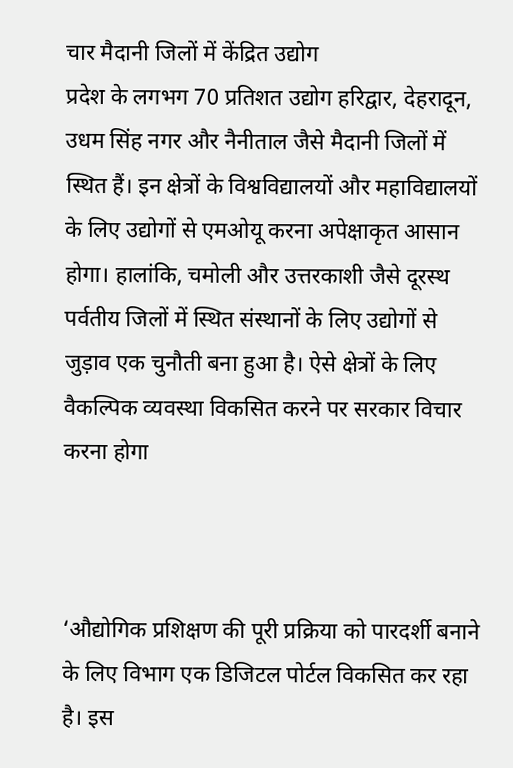चार मैदानी जिलों में केंद्रित उद्योग
प्रदेश के लगभग 70 प्रतिशत उद्योग हरिद्वार, देहरादून, उधम सिंह नगर और नैनीताल जैसे मैदानी जिलों में स्थित हैं। इन क्षेत्रों के विश्वविद्यालयों और महाविद्यालयों के लिए उद्योगों से एमओयू करना अपेक्षाकृत आसान होगा। हालांकि, चमोली और उत्तरकाशी जैसे दूरस्थ पर्वतीय जिलों में स्थित संस्थानों के लिए उद्योगों से जुड़ाव एक चुनौती बना हुआ है। ऐसे क्षेत्रों के लिए वैकल्पिक व्यवस्था विकसित करने पर सरकार विचार करना होगा



‘औद्योगिक प्रशिक्षण की पूरी प्रक्रिया को पारदर्शी बनाने के लिए विभाग एक डिजिटल पोर्टल विकसित कर रहा है। इस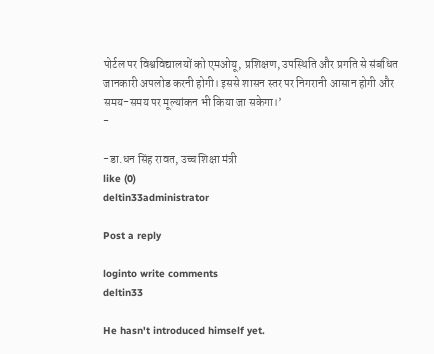पोर्टल पर विश्वविद्यालयों को एमओयू, प्रशिक्षण, उपस्थिति और प्रगति से संबंधित जानकारी अपलोड करनी होगी। इससे शासन स्तर पर निगरानी आसान होगी और समय-समय पर मूल्यांकन भी किया जा सकेगा।’
-

-डा.धन सिंह रावत, उच्च शिक्षा मंत्री
like (0)
deltin33administrator

Post a reply

loginto write comments
deltin33

He hasn't introduced himself yet.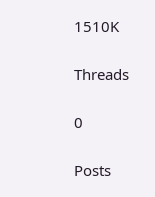1510K

Threads

0

Posts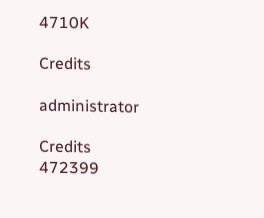4710K

Credits

administrator

Credits
472399